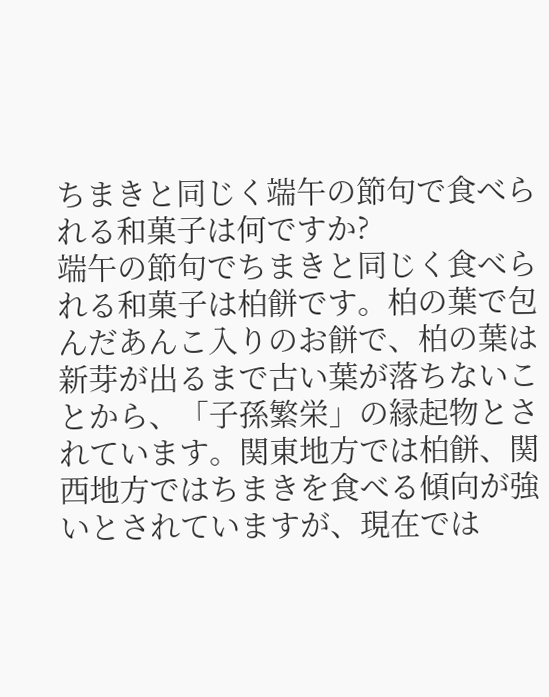ちまきと同じく端午の節句で食べられる和菓子は何ですか?
端午の節句でちまきと同じく食べられる和菓子は柏餅です。柏の葉で包んだあんこ入りのお餅で、柏の葉は新芽が出るまで古い葉が落ちないことから、「子孫繁栄」の縁起物とされています。関東地方では柏餅、関西地方ではちまきを食べる傾向が強いとされていますが、現在では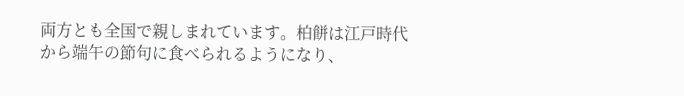両方とも全国で親しまれています。柏餅は江戸時代から端午の節句に食べられるようになり、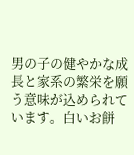男の子の健やかな成長と家系の繁栄を願う意味が込められています。白いお餅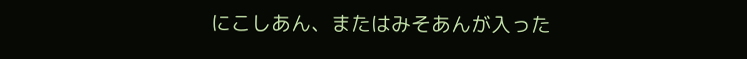にこしあん、またはみそあんが入った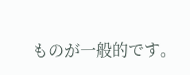ものが一般的です。